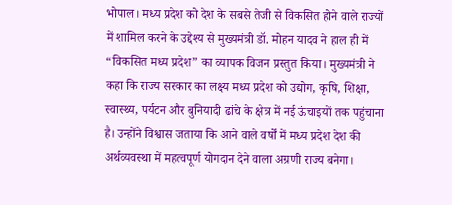भोपाल। मध्य प्रदेश को देश के सबसे तेजी से विकसित होने वाले राज्यों में शामिल करने के उद्देश्य से मुख्यमंत्री डॉ. मोहन यादव ने हाल ही में “विकसित मध्य प्रदेश” का व्यापक विजन प्रस्तुत किया। मुख्यमंत्री ने कहा कि राज्य सरकार का लक्ष्य मध्य प्रदेश को उद्योग, कृषि, शिक्षा, स्वास्थ्य, पर्यटन और बुनियादी ढांचे के क्षेत्र में नई ऊंचाइयों तक पहुंचाना है। उन्होंने विश्वास जताया कि आने वाले वर्षों में मध्य प्रदेश देश की अर्थव्यवस्था में महत्वपूर्ण योगदान देने वाला अग्रणी राज्य बनेगा।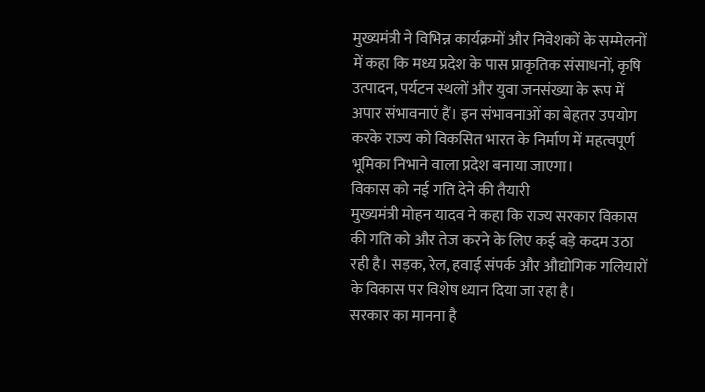मुख्यमंत्री ने विभिन्न कार्यक्रमों और निवेशकों के सम्मेलनों में कहा कि मध्य प्रदेश के पास प्राकृतिक संसाधनों, कृषि उत्पादन, पर्यटन स्थलों और युवा जनसंख्या के रूप में अपार संभावनाएं हैं। इन संभावनाओं का बेहतर उपयोग करके राज्य को विकसित भारत के निर्माण में महत्वपूर्ण भूमिका निभाने वाला प्रदेश बनाया जाएगा।
विकास को नई गति देने की तैयारी
मुख्यमंत्री मोहन यादव ने कहा कि राज्य सरकार विकास की गति को और तेज करने के लिए कई बड़े कदम उठा रही है। सड़क, रेल, हवाई संपर्क और औद्योगिक गलियारों के विकास पर विशेष ध्यान दिया जा रहा है।
सरकार का मानना है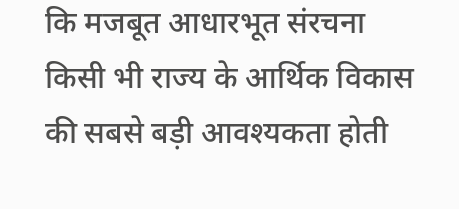कि मजबूत आधारभूत संरचना किसी भी राज्य के आर्थिक विकास की सबसे बड़ी आवश्यकता होती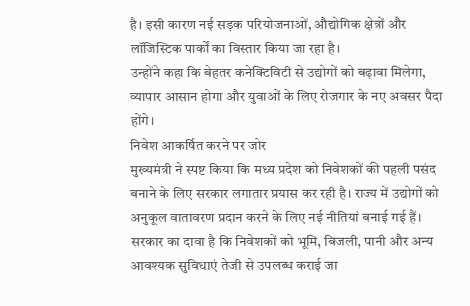है। इसी कारण नई सड़क परियोजनाओं, औद्योगिक क्षेत्रों और लॉजिस्टिक पार्कों का विस्तार किया जा रहा है।
उन्होंने कहा कि बेहतर कनेक्टिविटी से उद्योगों को बढ़ावा मिलेगा, व्यापार आसान होगा और युवाओं के लिए रोजगार के नए अवसर पैदा होंगे।
निवेश आकर्षित करने पर जोर
मुख्यमंत्री ने स्पष्ट किया कि मध्य प्रदेश को निवेशकों की पहली पसंद बनाने के लिए सरकार लगातार प्रयास कर रही है। राज्य में उद्योगों को अनुकूल वातावरण प्रदान करने के लिए नई नीतियां बनाई गई हैं।
सरकार का दावा है कि निवेशकों को भूमि, बिजली, पानी और अन्य आवश्यक सुविधाएं तेजी से उपलब्ध कराई जा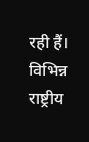रही हैं। विभिन्न राष्ट्रीय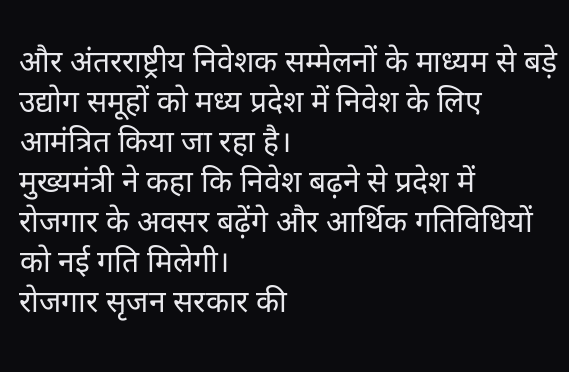और अंतरराष्ट्रीय निवेशक सम्मेलनों के माध्यम से बड़े उद्योग समूहों को मध्य प्रदेश में निवेश के लिए आमंत्रित किया जा रहा है।
मुख्यमंत्री ने कहा कि निवेश बढ़ने से प्रदेश में रोजगार के अवसर बढ़ेंगे और आर्थिक गतिविधियों को नई गति मिलेगी।
रोजगार सृजन सरकार की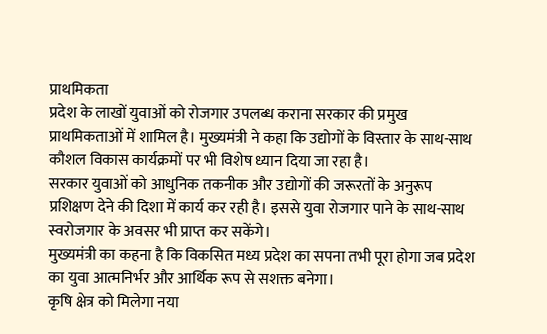प्राथमिकता
प्रदेश के लाखों युवाओं को रोजगार उपलब्ध कराना सरकार की प्रमुख प्राथमिकताओं में शामिल है। मुख्यमंत्री ने कहा कि उद्योगों के विस्तार के साथ-साथ कौशल विकास कार्यक्रमों पर भी विशेष ध्यान दिया जा रहा है।
सरकार युवाओं को आधुनिक तकनीक और उद्योगों की जरूरतों के अनुरूप प्रशिक्षण देने की दिशा में कार्य कर रही है। इससे युवा रोजगार पाने के साथ-साथ स्वरोजगार के अवसर भी प्राप्त कर सकेंगे।
मुख्यमंत्री का कहना है कि विकसित मध्य प्रदेश का सपना तभी पूरा होगा जब प्रदेश का युवा आत्मनिर्भर और आर्थिक रूप से सशक्त बनेगा।
कृषि क्षेत्र को मिलेगा नया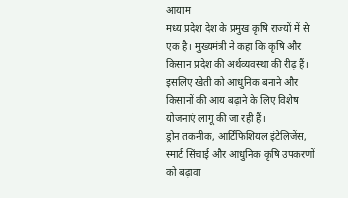आयाम
मध्य प्रदेश देश के प्रमुख कृषि राज्यों में से एक है। मुख्यमंत्री ने कहा कि कृषि और किसान प्रदेश की अर्थव्यवस्था की रीढ़ हैं। इसलिए खेती को आधुनिक बनाने और किसानों की आय बढ़ाने के लिए विशेष योजनाएं लागू की जा रही हैं।
ड्रोन तकनीक, आर्टिफिशियल इंटेलिजेंस, स्मार्ट सिंचाई और आधुनिक कृषि उपकरणों को बढ़ावा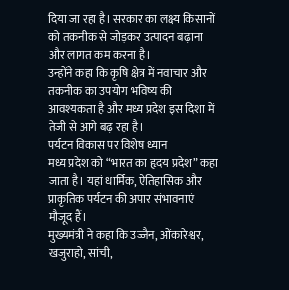दिया जा रहा है। सरकार का लक्ष्य किसानों को तकनीक से जोड़कर उत्पादन बढ़ाना और लागत कम करना है।
उन्होंने कहा कि कृषि क्षेत्र में नवाचार और तकनीक का उपयोग भविष्य की आवश्यकता है और मध्य प्रदेश इस दिशा में तेजी से आगे बढ़ रहा है।
पर्यटन विकास पर विशेष ध्यान
मध्य प्रदेश को “भारत का हृदय प्रदेश” कहा जाता है। यहां धार्मिक, ऐतिहासिक और प्राकृतिक पर्यटन की अपार संभावनाएं मौजूद हैं।
मुख्यमंत्री ने कहा कि उज्जैन, ओंकारेश्वर, खजुराहो, सांची,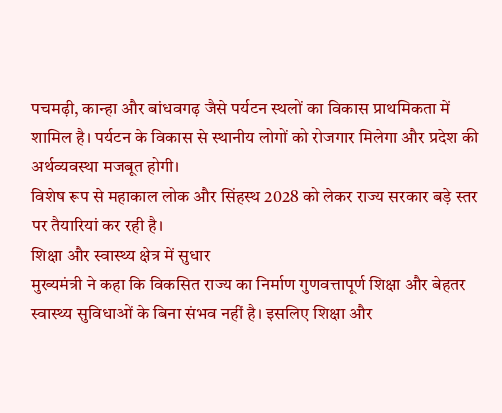पचमढ़ी, कान्हा और बांधवगढ़ जैसे पर्यटन स्थलों का विकास प्राथमिकता में शामिल है। पर्यटन के विकास से स्थानीय लोगों को रोजगार मिलेगा और प्रदेश की अर्थव्यवस्था मजबूत होगी।
विशेष रूप से महाकाल लोक और सिंहस्थ 2028 को लेकर राज्य सरकार बड़े स्तर पर तैयारियां कर रही है।
शिक्षा और स्वास्थ्य क्षेत्र में सुधार
मुख्यमंत्री ने कहा कि विकसित राज्य का निर्माण गुणवत्तापूर्ण शिक्षा और बेहतर स्वास्थ्य सुविधाओं के बिना संभव नहीं है। इसलिए शिक्षा और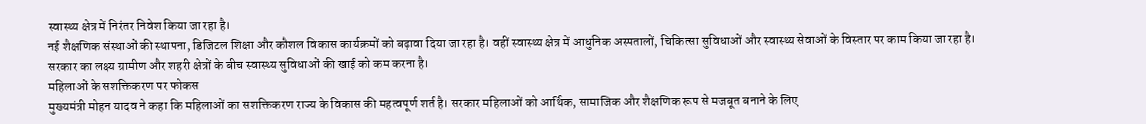स्वास्थ्य क्षेत्र में निरंतर निवेश किया जा रहा है।
नई शैक्षणिक संस्थाओं की स्थापना, डिजिटल शिक्षा और कौशल विकास कार्यक्रमों को बढ़ावा दिया जा रहा है। वहीं स्वास्थ्य क्षेत्र में आधुनिक अस्पतालों, चिकित्सा सुविधाओं और स्वास्थ्य सेवाओं के विस्तार पर काम किया जा रहा है।
सरकार का लक्ष्य ग्रामीण और शहरी क्षेत्रों के बीच स्वास्थ्य सुविधाओं की खाई को कम करना है।
महिलाओं के सशक्तिकरण पर फोकस
मुख्यमंत्री मोहन यादव ने कहा कि महिलाओं का सशक्तिकरण राज्य के विकास की महत्वपूर्ण शर्त है। सरकार महिलाओं को आर्थिक, सामाजिक और शैक्षणिक रूप से मजबूत बनाने के लिए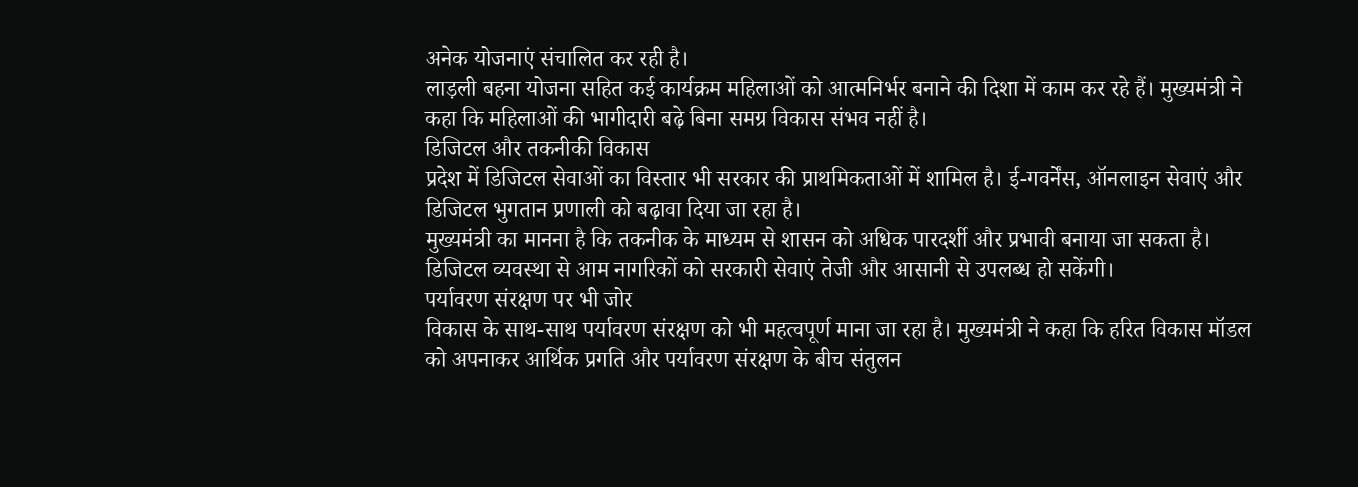अनेक योजनाएं संचालित कर रही है।
लाड़ली बहना योजना सहित कई कार्यक्रम महिलाओं को आत्मनिर्भर बनाने की दिशा में काम कर रहे हैं। मुख्यमंत्री ने कहा कि महिलाओं की भागीदारी बढ़े बिना समग्र विकास संभव नहीं है।
डिजिटल और तकनीकी विकास
प्रदेश में डिजिटल सेवाओं का विस्तार भी सरकार की प्राथमिकताओं में शामिल है। ई-गवर्नेंस, ऑनलाइन सेवाएं और डिजिटल भुगतान प्रणाली को बढ़ावा दिया जा रहा है।
मुख्यमंत्री का मानना है कि तकनीक के माध्यम से शासन को अधिक पारदर्शी और प्रभावी बनाया जा सकता है। डिजिटल व्यवस्था से आम नागरिकों को सरकारी सेवाएं तेजी और आसानी से उपलब्ध हो सकेंगी।
पर्यावरण संरक्षण पर भी जोर
विकास के साथ-साथ पर्यावरण संरक्षण को भी महत्वपूर्ण माना जा रहा है। मुख्यमंत्री ने कहा कि हरित विकास मॉडल को अपनाकर आर्थिक प्रगति और पर्यावरण संरक्षण के बीच संतुलन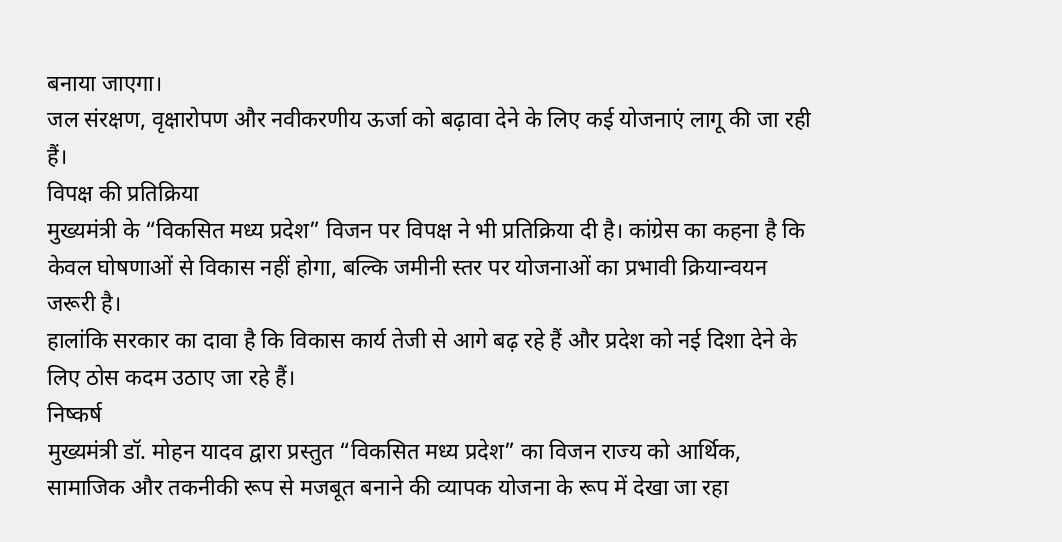बनाया जाएगा।
जल संरक्षण, वृक्षारोपण और नवीकरणीय ऊर्जा को बढ़ावा देने के लिए कई योजनाएं लागू की जा रही हैं।
विपक्ष की प्रतिक्रिया
मुख्यमंत्री के “विकसित मध्य प्रदेश” विजन पर विपक्ष ने भी प्रतिक्रिया दी है। कांग्रेस का कहना है कि केवल घोषणाओं से विकास नहीं होगा, बल्कि जमीनी स्तर पर योजनाओं का प्रभावी क्रियान्वयन जरूरी है।
हालांकि सरकार का दावा है कि विकास कार्य तेजी से आगे बढ़ रहे हैं और प्रदेश को नई दिशा देने के लिए ठोस कदम उठाए जा रहे हैं।
निष्कर्ष
मुख्यमंत्री डॉ. मोहन यादव द्वारा प्रस्तुत “विकसित मध्य प्रदेश” का विजन राज्य को आर्थिक, सामाजिक और तकनीकी रूप से मजबूत बनाने की व्यापक योजना के रूप में देखा जा रहा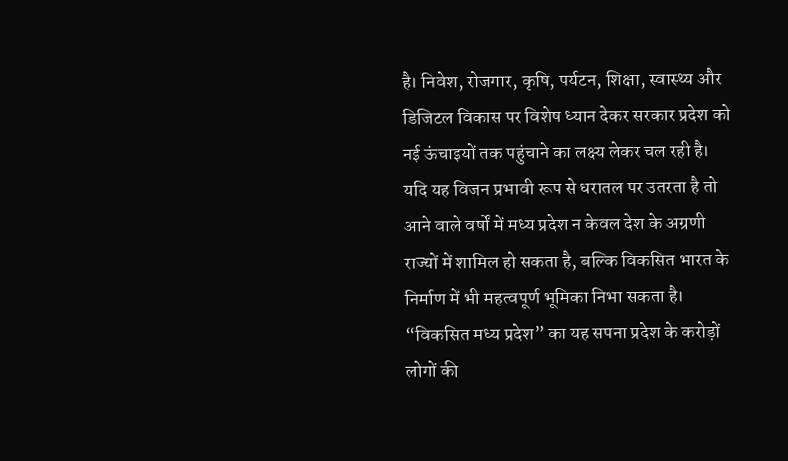है। निवेश, रोजगार, कृषि, पर्यटन, शिक्षा, स्वास्थ्य और डिजिटल विकास पर विशेष ध्यान देकर सरकार प्रदेश को नई ऊंचाइयों तक पहुंचाने का लक्ष्य लेकर चल रही है।
यदि यह विजन प्रभावी रूप से धरातल पर उतरता है तो आने वाले वर्षों में मध्य प्रदेश न केवल देश के अग्रणी राज्यों में शामिल हो सकता है, बल्कि विकसित भारत के निर्माण में भी महत्वपूर्ण भूमिका निभा सकता है। “विकसित मध्य प्रदेश” का यह सपना प्रदेश के करोड़ों लोगों की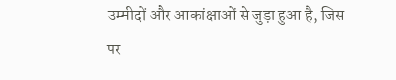उम्मीदों और आकांक्षाओं से जुड़ा हुआ है, जिस पर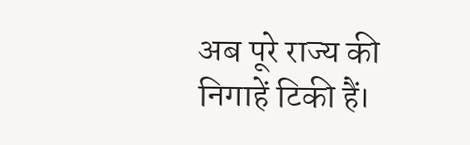अब पूरे राज्य की निगाहें टिकी हैं।